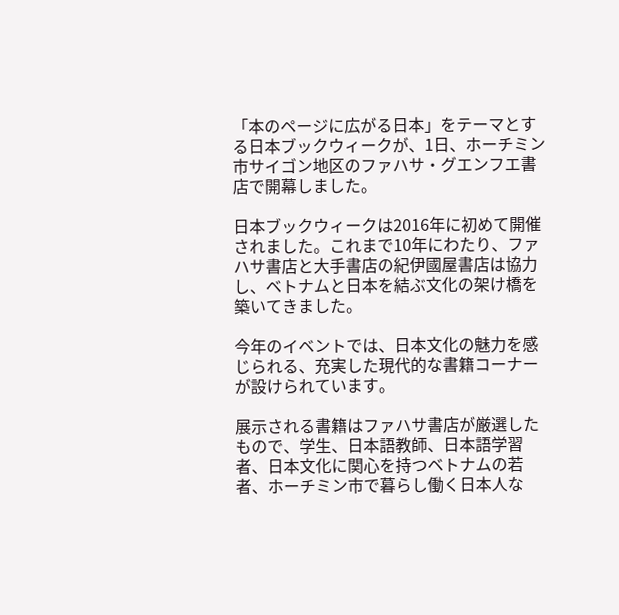「本のページに広がる日本」をテーマとする日本ブックウィークが、1日、ホーチミン市サイゴン地区のファハサ・グエンフエ書店で開幕しました。

日本ブックウィークは2016年に初めて開催されました。これまで10年にわたり、ファハサ書店と大手書店の紀伊國屋書店は協力し、ベトナムと日本を結ぶ文化の架け橋を築いてきました。

今年のイベントでは、日本文化の魅力を感じられる、充実した現代的な書籍コーナーが設けられています。

展示される書籍はファハサ書店が厳選したもので、学生、日本語教師、日本語学習者、日本文化に関心を持つベトナムの若者、ホーチミン市で暮らし働く日本人な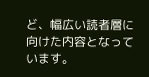ど、幅広い読者層に向けた内容となっています。